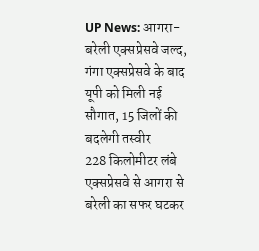UP News: आगरा-बरेली एक्सप्रेसवे जल्द, गंगा एक्सप्रेसवे के बाद यूपी को मिली नई सौगात, 15 जिलों की बदलेगी तस्वीर
228 किलोमीटर लंबे एक्सप्रेसवे से आगरा से बरेली का सफर घटकर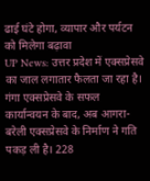ढाई घंटे होगा, व्यापार और पर्यटन को मिलेगा बढ़ावा
UP News: उत्तर प्रदेश में एक्सप्रेसवे का जाल लगातार फैलता जा रहा है। गंगा एक्सप्रेसवे के सफल कार्यान्वयन के बाद, अब आगरा-बरेली एक्सप्रेसवे के निर्माण ने गति पकड़ ली है। 228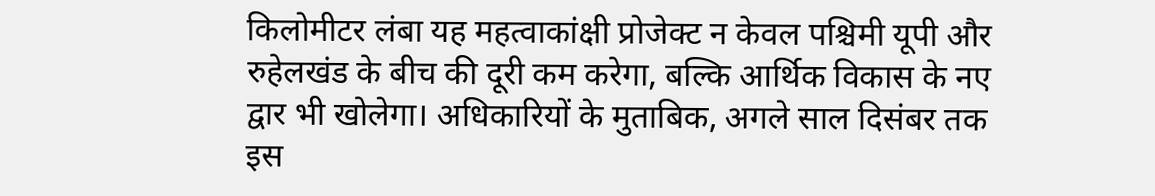किलोमीटर लंबा यह महत्वाकांक्षी प्रोजेक्ट न केवल पश्चिमी यूपी और रुहेलखंड के बीच की दूरी कम करेगा, बल्कि आर्थिक विकास के नए द्वार भी खोलेगा। अधिकारियों के मुताबिक, अगले साल दिसंबर तक इस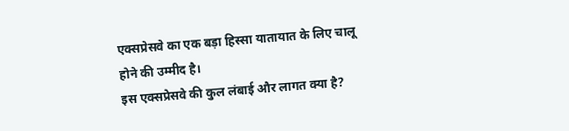एक्सप्रेसवे का एक बड़ा हिस्सा यातायात के लिए चालू होने की उम्मीद है।
इस एक्सप्रेसवे की कुल लंबाई और लागत क्या है?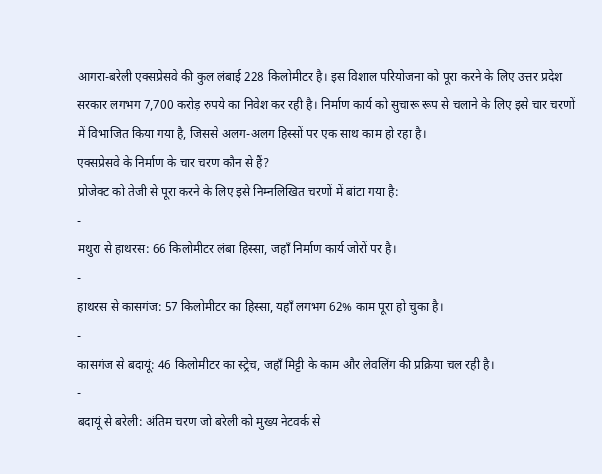आगरा-बरेली एक्सप्रेसवे की कुल लंबाई 228 किलोमीटर है। इस विशाल परियोजना को पूरा करने के लिए उत्तर प्रदेश सरकार लगभग 7,700 करोड़ रुपये का निवेश कर रही है। निर्माण कार्य को सुचारू रूप से चलाने के लिए इसे चार चरणों में विभाजित किया गया है, जिससे अलग-अलग हिस्सों पर एक साथ काम हो रहा है।
एक्सप्रेसवे के निर्माण के चार चरण कौन से हैं?
प्रोजेक्ट को तेजी से पूरा करने के लिए इसे निम्नलिखित चरणों में बांटा गया है:
-
मथुरा से हाथरस: 66 किलोमीटर लंबा हिस्सा, जहाँ निर्माण कार्य जोरों पर है।
-
हाथरस से कासगंज: 57 किलोमीटर का हिस्सा, यहाँ लगभग 62% काम पूरा हो चुका है।
-
कासगंज से बदायूं: 46 किलोमीटर का स्ट्रेच, जहाँ मिट्टी के काम और लेवलिंग की प्रक्रिया चल रही है।
-
बदायूं से बरेली: अंतिम चरण जो बरेली को मुख्य नेटवर्क से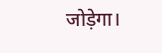जोड़ेगा।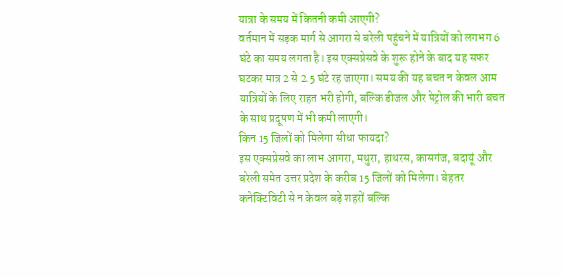यात्रा के समय में कितनी कमी आएगी?
वर्तमान में सड़क मार्ग से आगरा से बरेली पहुंचने में यात्रियों को लगभग 6 घंटे का समय लगता है। इस एक्सप्रेसवे के शुरू होने के बाद यह सफर घटकर मात्र 2 से 2.5 घंटे रह जाएगा। समय की यह बचत न केवल आम यात्रियों के लिए राहत भरी होगी, बल्कि डीजल और पेट्रोल की भारी बचत के साथ प्रदूषण में भी कमी लाएगी।
किन 15 जिलों को मिलेगा सीधा फायदा?
इस एक्सप्रेसवे का लाभ आगरा, मथुरा, हाथरस, कासगंज, बदायूं और बरेली समेत उत्तर प्रदेश के करीब 15 जिलों को मिलेगा। बेहतर कनेक्टिविटी से न केवल बड़े शहरों बल्कि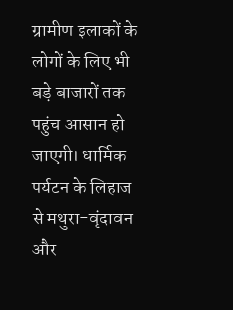ग्रामीण इलाकों के लोगों के लिए भी बड़े बाजारों तक पहुंच आसान हो जाएगी। धार्मिक पर्यटन के लिहाज से मथुरा-वृंदावन और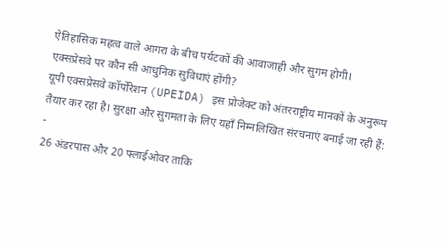ऐतिहासिक महत्व वाले आगरा के बीच पर्यटकों की आवाजाही और सुगम होगी।
एक्सप्रेसवे पर कौन सी आधुनिक सुविधाएं होंगी?
यूपी एक्सप्रेसवे कॉर्पोरेशन (UPEIDA) इस प्रोजेक्ट को अंतरराष्ट्रीय मानकों के अनुरूप तैयार कर रहा है। सुरक्षा और सुगमता के लिए यहाँ निम्नलिखित संरचनाएं बनाई जा रही हैं:
-
26 अंडरपास और 20 फ्लाईओवर ताकि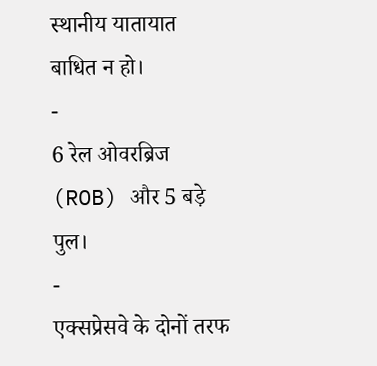स्थानीय यातायात बाधित न हो।
-
6 रेल ओवरब्रिज (ROB) और 5 बड़े पुल।
-
एक्सप्रेसवे के दोनों तरफ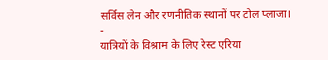सर्विस लेन और रणनीतिक स्थानों पर टोल प्लाजा।
-
यात्रियों के विश्राम के लिए रेस्ट एरिया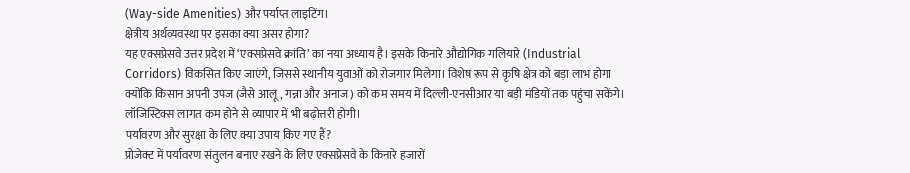(Way-side Amenities) और पर्याप्त लाइटिंग।
क्षेत्रीय अर्थव्यवस्था पर इसका क्या असर होगा?
यह एक्सप्रेसवे उत्तर प्रदेश में ‘एक्सप्रेसवे क्रांति’ का नया अध्याय है। इसके किनारे औद्योगिक गलियारे (Industrial Corridors) विकसित किए जाएंगे, जिससे स्थानीय युवाओं को रोजगार मिलेगा। विशेष रूप से कृषि क्षेत्र को बड़ा लाभ होगा क्योंकि किसान अपनी उपज (जैसे आलू, गन्ना और अनाज) को कम समय में दिल्ली-एनसीआर या बड़ी मंडियों तक पहुंचा सकेंगे। लॉजिस्टिक्स लागत कम होने से व्यापार में भी बढ़ोत्तरी होगी।
पर्यावरण और सुरक्षा के लिए क्या उपाय किए गए हैं?
प्रोजेक्ट में पर्यावरण संतुलन बनाए रखने के लिए एक्सप्रेसवे के किनारे हजारों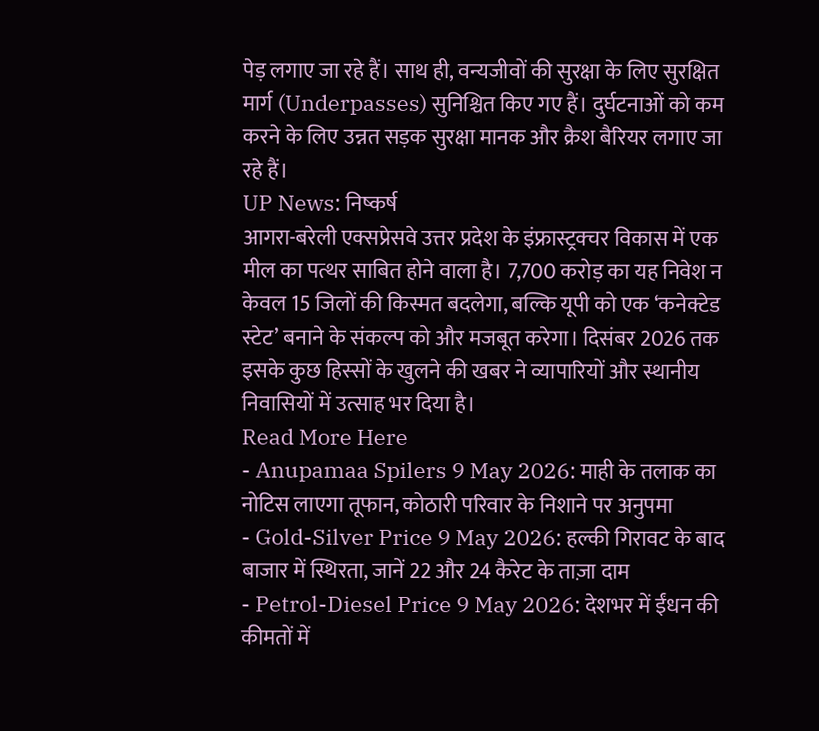पेड़ लगाए जा रहे हैं। साथ ही, वन्यजीवों की सुरक्षा के लिए सुरक्षित मार्ग (Underpasses) सुनिश्चित किए गए हैं। दुर्घटनाओं को कम करने के लिए उन्नत सड़क सुरक्षा मानक और क्रैश बैरियर लगाए जा रहे हैं।
UP News: निष्कर्ष
आगरा-बरेली एक्सप्रेसवे उत्तर प्रदेश के इंफ्रास्ट्रक्चर विकास में एक मील का पत्थर साबित होने वाला है। 7,700 करोड़ का यह निवेश न केवल 15 जिलों की किस्मत बदलेगा, बल्कि यूपी को एक ‘कनेक्टेड स्टेट’ बनाने के संकल्प को और मजबूत करेगा। दिसंबर 2026 तक इसके कुछ हिस्सों के खुलने की खबर ने व्यापारियों और स्थानीय निवासियों में उत्साह भर दिया है।
Read More Here
- Anupamaa Spilers 9 May 2026: माही के तलाक का नोटिस लाएगा तूफान, कोठारी परिवार के निशाने पर अनुपमा
- Gold-Silver Price 9 May 2026: हल्की गिरावट के बाद बाजार में स्थिरता, जानें 22 और 24 कैरेट के ताज़ा दाम
- Petrol-Diesel Price 9 May 2026: देशभर में ईंधन की कीमतों में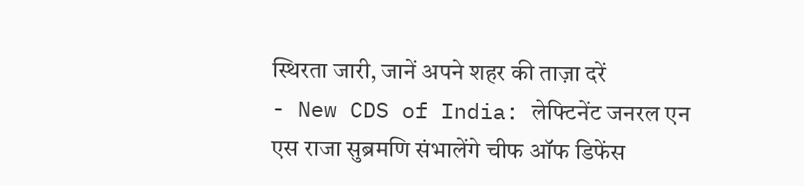स्थिरता जारी, जानें अपने शहर की ताज़ा दरें
- New CDS of India: लेफ्टिनेंट जनरल एन एस राजा सुब्रमणि संभालेंगे चीफ ऑफ डिफेंस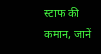स्टाफ की कमान, जानें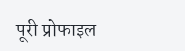पूरी प्रोफाइल